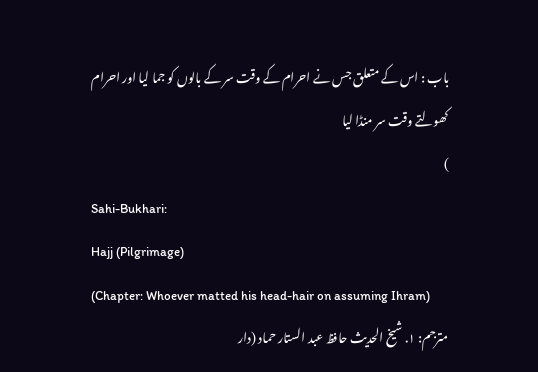باب : اس کے متعلق جس نے احرام کے وقت سر کے بالوں کو جما لیا اور احرام کھولتے وقت سر منڈا لیا
)
Sahi-Bukhari:
Hajj (Pilgrimage)
(Chapter: Whoever matted his head-hair on assuming Ihram)
مترجم: ١. شیخ الحدیث حافظ عبد الستار حماد (دار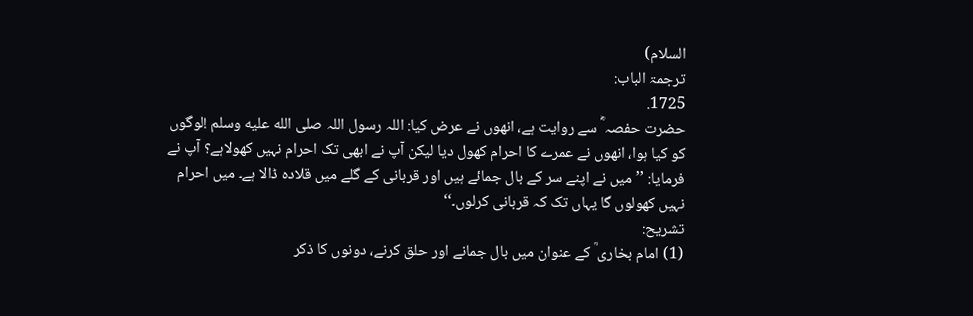السلام)
ترجمۃ الباب:
1725.
حضرت حفصہ ؓ سے روایت ہے، انھوں نے عرض کیا: اللہ رسول اللہ صلى الله عليه وسلم !لوگوں کو کیا ہوا، انھوں نے عمرے کا احرام کھول دیا لیکن آپ نے ابھی تک احرام نہیں کھولاہے؟ آپ نے فرمایا: ’’میں نے اپنے سر کے بال جمائے ہیں اور قربانی کے گلے میں قلادہ ڈالا ہے۔ میں احرام نہیں کھولوں گا یہاں تک کہ قربانی کرلوں۔‘‘
تشریح:
(1) امام بخاری ؒ کے عنوان میں بال جمانے اور حلق کرنے، دونوں کا ذکر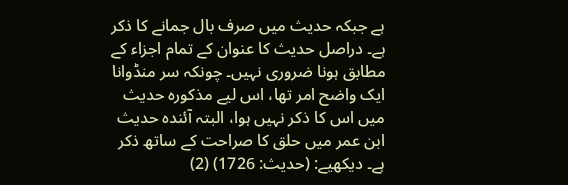ہے جبکہ حدیث میں صرف بال جمانے کا ذکر ہے۔ دراصل حدیث کا عنوان کے تمام اجزاء کے مطابق ہونا ضروری نہیں۔ چونکہ سر منڈوانا ایک واضح امر تھا، اس لیے مذکورہ حدیث میں اس کا ذکر نہیں ہوا، البتہ آئندہ حدیث ابن عمر میں حلق کا صراحت کے ساتھ ذکر ہے۔ دیکھیے: (حدیث: 1726) (2)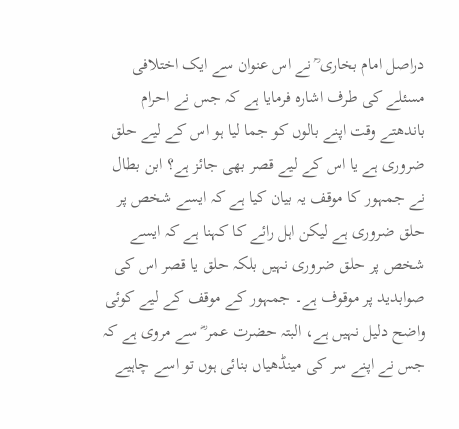دراصل امام بخاری ؒ نے اس عنوان سے ایک اختلافی مسئلے کی طرف اشارہ فرمایا ہے کہ جس نے احرام باندھتے وقت اپنے بالوں کو جما لیا ہو اس کے لیے حلق ضروری ہے یا اس کے لیے قصر بھی جائز ہے؟ ابن بطال نے جمہور کا موقف یہ بیان کیا ہے کہ ایسے شخص پر حلق ضروری ہے لیکن اہل رائے کا کہنا ہے کہ ایسے شخص پر حلق ضروری نہیں بلکہ حلق یا قصر اس کی صوابدید پر موقوف ہے۔ جمہور کے موقف کے لیے کوئی واضح دلیل نہیں ہے، البتہ حضرت عمر ؓ سے مروی ہے کہ جس نے اپنے سر کی مینڈھیاں بنائی ہوں تو اسے چاہیے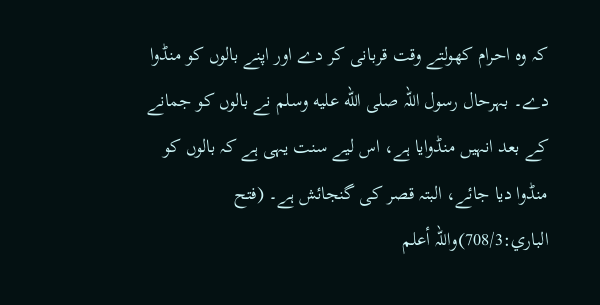کہ وہ احرام کھولتے وقت قربانی کر دے اور اپنے بالوں کو منڈوا دے۔ بہرحال رسول اللہ صلى الله عليه وسلم نے بالوں کو جمانے کے بعد انہیں منڈوایا ہے، اس لیے سنت یہی ہے کہ بالوں کو منڈوا دیا جائے، البتہ قصر کی گنجائش ہے۔ (فتح الباري:708/3)واللہ أعلم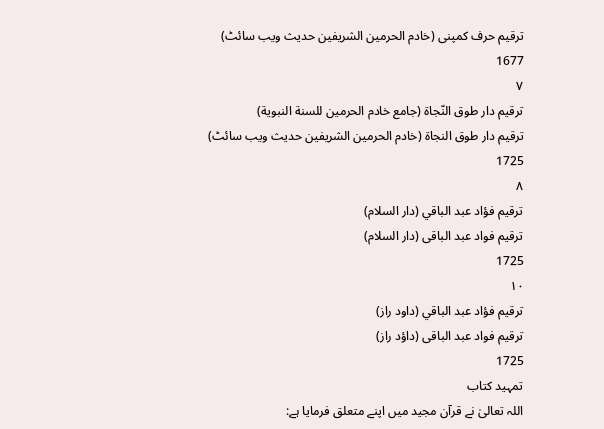ترقیم حرف کمپنی (خادم الحرمین الشریفین حدیث ویب سائٹ)
1677
٧
ترقيم دار طوق النّجاة (جامع خادم الحرمين للسنة النبوية)
ترقیم دار طوق النجاۃ (خادم الحرمین الشریفین حدیث ویب سائٹ)
1725
٨
ترقيم فؤاد عبد الباقي (دار السلام)
ترقیم فواد عبد الباقی (دار السلام)
1725
١٠
ترقيم فؤاد عبد الباقي (داود راز)
ترقیم فواد عبد الباقی (داؤد راز)
1725
تمہید کتاب
اللہ تعالیٰ نے قرآن مجید میں اپنے متعلق فرمایا ہے: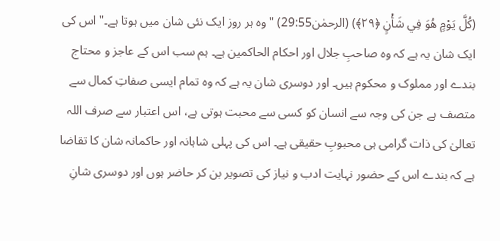(كُلَّ يَوْمٍ هُوَ فِي شَأْنٍ ﴿٢٩﴾) (الرحمٰن29:55) "وہ ہر روز ایک نئی شان میں ہوتا ہے۔" اس کی ایک شان یہ ہے کہ وہ صاحبِ جلال اور احکام الحاکمین ہے۔ ہم سب اس کے عاجز و محتاج بندے اور مملوک و محکوم ہیں۔ اور دوسری شان یہ ہے کہ وہ تمام ایسی صفاتِ کمال سے متصف ہے جن کی وجہ سے انسان کو کسی سے محبت ہوتی ہے، اس اعتبار سے صرف اللہ تعالیٰ کی ذات گرامی ہی محبوبِ حقیقی ہے۔ اس کی پہلی شاہانہ اور حاکمانہ شان کا تقاضا ہے کہ بندے اس کے حضور نہایت ادب و نیاز کی تصویر بن کر حاضر ہوں اور دوسری شانِ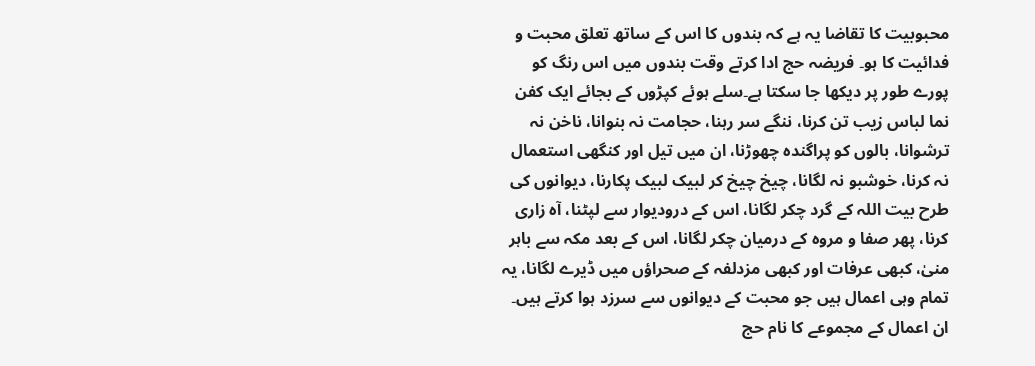محبوبیت کا تقاضا یہ ہے کہ بندوں کا اس کے ساتھ تعلق محبت و فدائیت کا ہو۔ فریضہ حج ادا کرتے وقت بندوں میں اس رنگ کو پورے طور پر دیکھا جا سکتا ہے۔سلے ہوئے کپڑوں کے بجائے ایک کفن نما لباس زیب تن کرنا، ننگے سر رہنا، حجامت نہ بنوانا، ناخن نہ ترشوانا، بالوں کو پراگندہ چھوڑنا، ان میں تیل اور کنگھی استعمال نہ کرنا، خوشبو نہ لگانا، چیخ چیخ کر لبیک لبیک پکارنا، دیوانوں کی طرح بیت اللہ کے گرد چکر لگانا، اس کے درودیوار سے لپٹنا، آہ زاری کرنا، پھر صفا و مروہ کے درمیان چکر لگانا، اس کے بعد مکہ سے باہر منیٰ، کبھی عرفات اور کبھی مزدلفہ کے صحراؤں میں ڈیرے لگانا، یہ تمام وہی اعمال ہیں جو محبت کے دیوانوں سے سرزد ہوا کرتے ہیں۔ ان اعمال کے مجموعے کا نام حج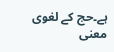ہے۔حج کے لغوی معنی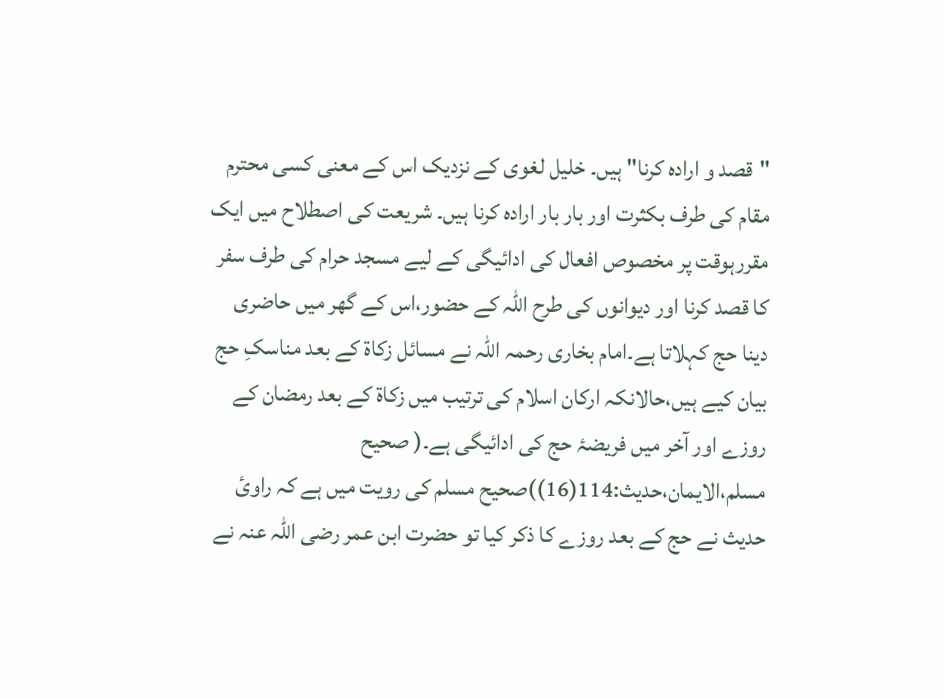"قصد و ارادہ کرنا" ہیں۔ خلیل لغوی کے نزدیک اس کے معنی کسی محترم مقام کی طرف بکثرت اور بار بار ارادہ کرنا ہیں۔ شریعت کی اصطلاح میں ایک مقررہوقت پر مخصوص افعال کی ادائیگی کے لیے مسجد حرام کی طرف سفر کا قصد کرنا اور دیوانوں کی طرح اللہ کے حضور،اس کے گھر میں حاضری دینا حج کہلاتا ہے۔امام بخاری رحمہ اللہ نے مسائل زکاۃ کے بعد مناسکِ حج بیان کیے ہیں،حالانکہ ارکان اسلام کی ترتیب میں زکاۃ کے بعد رمضان کے روزے اور آخر میں فریضۂ حج کی ادائیگی ہے۔( صحیح مسلم،الایمان،حدیث:114(16))صحیح مسلم کی رویت میں ہے کہ راوئ حدیث نے حج کے بعد روزے کا ذکر کیا تو حضرت ابن عمر رضی اللہ عنہ نے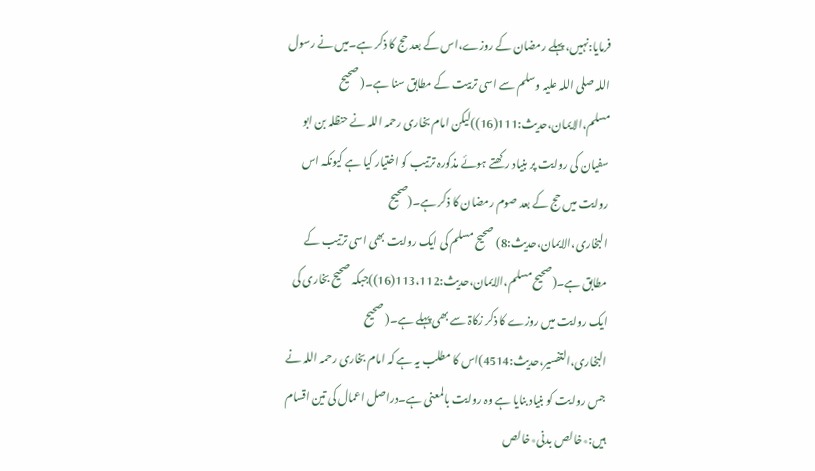فرمایا:نہیں، پہلے رمضان کے روزے،اس کے بعد حج کا ذکر ہے۔میں نے رسول اللہ صلی اللہ علیہ وسلم سے اسی تربیت کے مطابق سنا ہے۔( صحیح مسلم،الایمان،حدیث:111(16))لیکن امام بخاری رحمہ اللہ نے حنظلہ بن ابو سفیان کی روایت پر بنیاد رکھتے ہوئے مذکورہ ترتیب کو اختیار کیا ہے کیونکہ اس روایت میں حج کے بعد صوم رمضان کا ذکر ہے۔(صحیح البخاری،الایمان،حدیث:8) صحیح مسلم کی ایک روایت بھی اسی ترتیب کے مطابق ہے۔(صحیح مسلم،الایمان،حدیث:113،112(16))جبکہ صحیح بخاری کی ایک روایت میں روزے کا ذکر زکاۃ سے بھی پہلے ہے۔( صحیح البخاری،التفسیر،حدیث:4514)اس کا مطلب یہ ہے کہ امام بخاری رحمہ اللہ نے جس روایت کو بنیاد بنایا ہے وہ روایت بالمعنی ہے۔دراصل اعمال کی تین اقسام ہیں:٭خالص بدنی٭خالص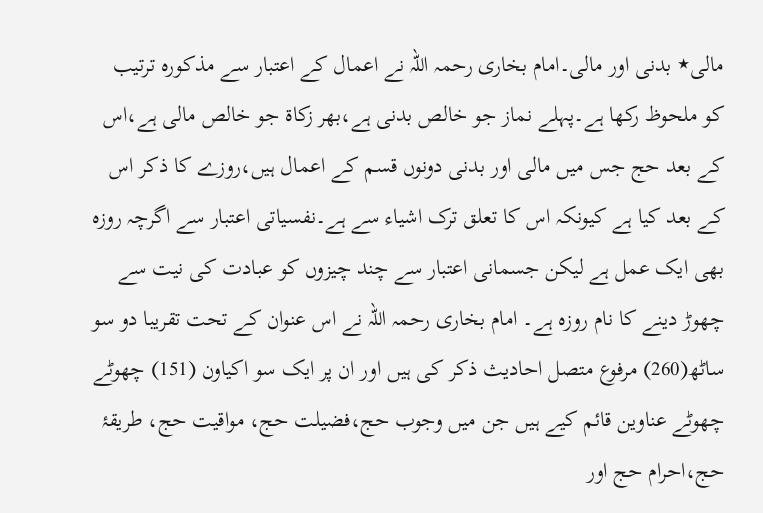مالی٭ بدنی اور مالی۔امام بخاری رحمہ اللہ نے اعمال کے اعتبار سے مذکورہ ترتیب کو ملحوظ رکھا ہے۔پہلے نماز جو خالص بدنی ہے،بھر زکاۃ جو خالص مالی ہے،اس کے بعد حج جس میں مالی اور بدنی دونوں قسم کے اعمال ہیں،روزے کا ذکر اس کے بعد کیا ہے کیونکہ اس کا تعلق ترک اشیاء سے ہے۔نفسیاتی اعتبار سے اگرچہ روزہ بھی ایک عمل ہے لیکن جسمانی اعتبار سے چند چیزوں کو عبادت کی نیت سے چھوڑ دینے کا نام روزہ ہے۔ امام بخاری رحمہ اللہ نے اس عنوان کے تحت تقریبا دو سو ساٹھ(260) مرفوع متصل احادیث ذکر کی ہیں اور ان پر ایک سو اکیاون (151) چھوٹے چھوٹے عناوین قائم کیے ہیں جن میں وجوب حج،فضیلت حج، مواقیت حج، طریقۂ حج،احرام حج اور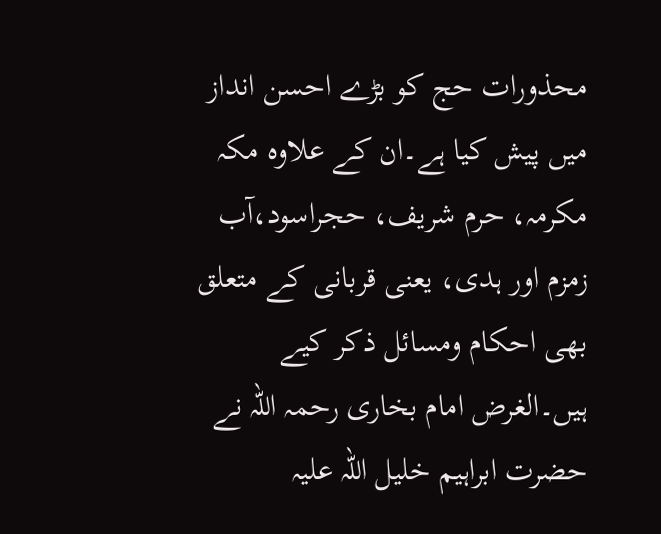محذورات حج کو بڑے احسن انداز میں پیش کیا ہے۔ان کے علاوہ مکہ مکرمہ، حرم شریف، حجراسود،آب زمزم اور ہدی، یعنی قربانی کے متعلق بھی احکام ومسائل ذکر کیے ہیں۔الغرض امام بخاری رحمہ اللہ نے حضرت ابراہیم خلیل اللہ علیہ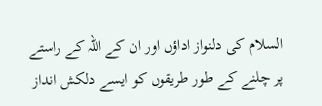السلام کی دلنواز اداؤں اور ان کے اللہ کے راستے پر چلنے کے طور طریقوں کو ایسے دلکش انداز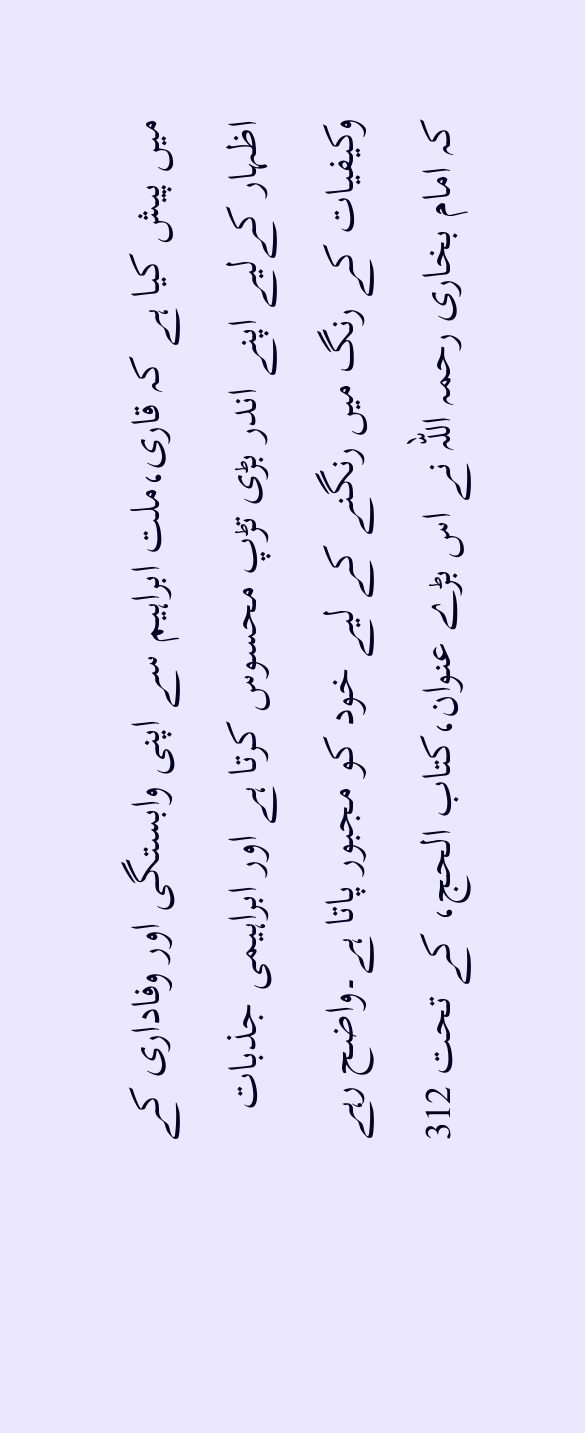میں پیش کیا ہے کہ قاری،ملت ابراہیم سے اپنی وابستگی اور وفاداری کے اظہار کےلیے اپنے اندر بڑی تڑپ محسوس کرتا ہے اور ابراہیمی جذبات وکیفیات کے رنگ میں رنگنے کے لیے خود کو مجبور پاتا ہے۔واضح رہے کہ امام بخاری رحمہ اللہ نے اس بڑے عنوان،کتاب الحج، کے تحت 312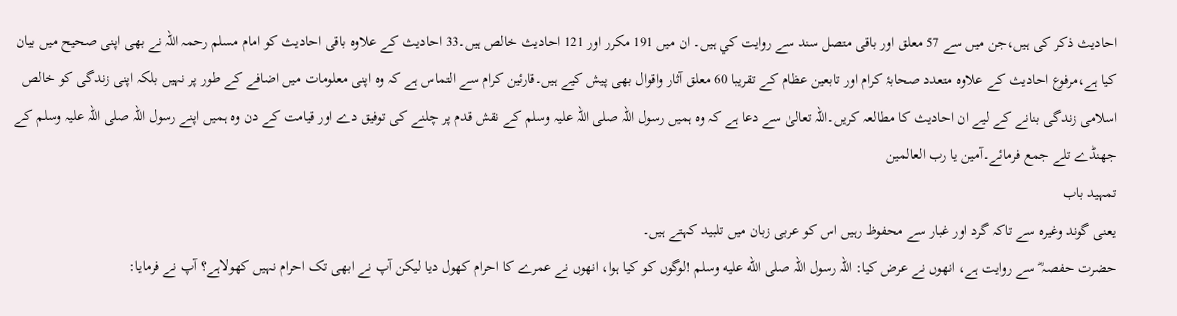احادیث ذکر کی ہیں،جن میں سے 57 معلق اور باقی متصل سند سے روايت كي ہيں۔ ان میں 191 مکرر اور 121 احادیث خالص ہیں۔33 احادیث کے علاوہ باقی احادیث کو امام مسلم رحمہ اللہ نے بھی اپنی صحیح میں بیان کیا ہے،مرفوع احادیث کے علاوہ متعدد صحابۂ کرام اور تابعین عظام کے تقریبا 60 معلق آثار واقوال بھی پیش کیے ہیں۔قارئین کرام سے التماس ہے کہ وہ اپنی معلومات میں اضافے کے طور پر نہیں بلکہ اپنی زندگی کو خالص اسلامی زندگی بنانے کے لیے ان احادیث کا مطالعہ کریں۔اللہ تعالیٰ سے دعا ہے کہ وہ ہمیں رسول اللہ صلی اللہ علیہ وسلم کے نقش قدم پر چلنے کی توفیق دے اور قیامت کے دن وہ ہمیں اپنے رسول اللہ صلی اللہ علیہ وسلم کے جھنڈے تلے جمع فرمائے۔آمین یا رب العالمین
تمہید باب
یعنی گوند وغیرہ سے تاکہ گرد اور غبار سے محفوظ رہیں اس کو عربی زبان میں تلبید کہتے ہیں۔
حضرت حفصہ ؓ سے روایت ہے، انھوں نے عرض کیا: اللہ رسول اللہ صلى الله عليه وسلم !لوگوں کو کیا ہوا، انھوں نے عمرے کا احرام کھول دیا لیکن آپ نے ابھی تک احرام نہیں کھولاہے؟ آپ نے فرمایا: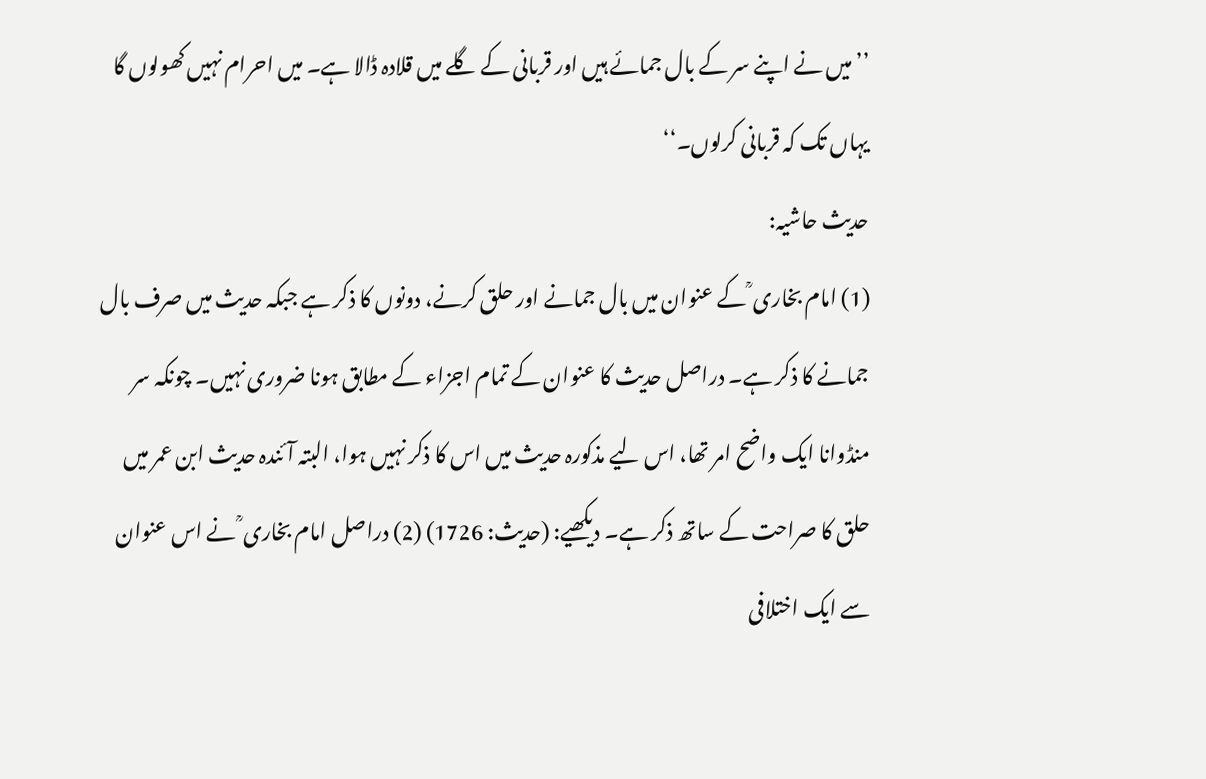’’میں نے اپنے سر کے بال جمائے ہیں اور قربانی کے گلے میں قلادہ ڈالا ہے۔ میں احرام نہیں کھولوں گا یہاں تک کہ قربانی کرلوں۔‘‘
حدیث حاشیہ:
(1) امام بخاری ؒ کے عنوان میں بال جمانے اور حلق کرنے، دونوں کا ذکر ہے جبکہ حدیث میں صرف بال جمانے کا ذکر ہے۔ دراصل حدیث کا عنوان کے تمام اجزاء کے مطابق ہونا ضروری نہیں۔ چونکہ سر منڈوانا ایک واضح امر تھا، اس لیے مذکورہ حدیث میں اس کا ذکر نہیں ہوا، البتہ آئندہ حدیث ابن عمر میں حلق کا صراحت کے ساتھ ذکر ہے۔ دیکھیے: (حدیث: 1726) (2) دراصل امام بخاری ؒ نے اس عنوان سے ایک اختلافی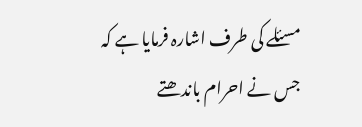مسئلے کی طرف اشارہ فرمایا ہے کہ جس نے احرام باندھتے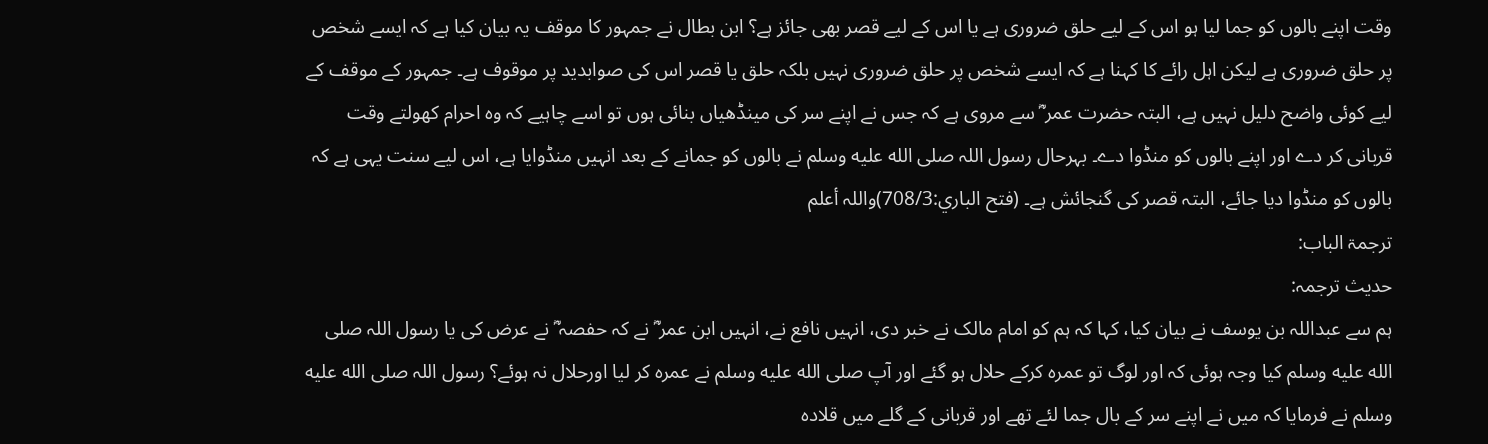وقت اپنے بالوں کو جما لیا ہو اس کے لیے حلق ضروری ہے یا اس کے لیے قصر بھی جائز ہے؟ ابن بطال نے جمہور کا موقف یہ بیان کیا ہے کہ ایسے شخص پر حلق ضروری ہے لیکن اہل رائے کا کہنا ہے کہ ایسے شخص پر حلق ضروری نہیں بلکہ حلق یا قصر اس کی صوابدید پر موقوف ہے۔ جمہور کے موقف کے لیے کوئی واضح دلیل نہیں ہے، البتہ حضرت عمر ؓ سے مروی ہے کہ جس نے اپنے سر کی مینڈھیاں بنائی ہوں تو اسے چاہیے کہ وہ احرام کھولتے وقت قربانی کر دے اور اپنے بالوں کو منڈوا دے۔ بہرحال رسول اللہ صلى الله عليه وسلم نے بالوں کو جمانے کے بعد انہیں منڈوایا ہے، اس لیے سنت یہی ہے کہ بالوں کو منڈوا دیا جائے، البتہ قصر کی گنجائش ہے۔ (فتح الباري:708/3)واللہ أعلم
ترجمۃ الباب:
حدیث ترجمہ:
ہم سے عبداللہ بن یوسف نے بیان کیا، کہا کہ ہم کو امام مالک نے خبر دی، انہیں نافع نے، انہیں ابن عمر ؓ نے کہ حفصہ ؓ نے عرض کی یا رسول اللہ صلى الله عليه وسلم کیا وجہ ہوئی کہ اور لوگ تو عمرہ کرکے حلال ہو گئے اور آپ صلى الله عليه وسلم نے عمرہ کر لیا اورحلال نہ ہوئے؟ رسول اللہ صلى الله عليه وسلم نے فرمایا کہ میں نے اپنے سر کے بال جما لئے تھے اور قربانی کے گلے میں قلادہ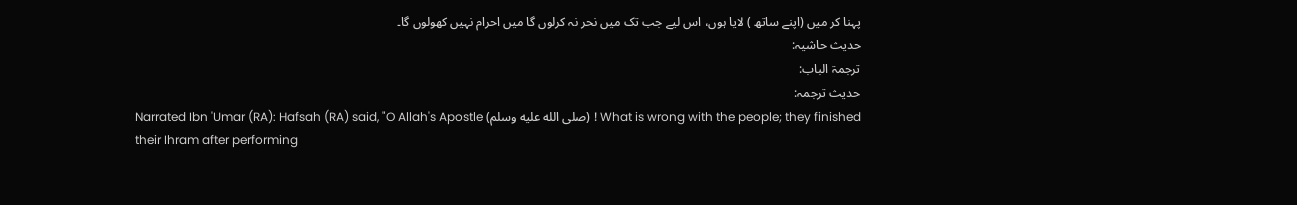پہنا کر میں (اپنے ساتھ ) لایا ہوں، اس لیے جب تک میں نحر نہ کرلوں گا میں احرام نہیں کھولوں گا۔
حدیث حاشیہ:
ترجمۃ الباب:
حدیث ترجمہ:
Narrated Ibn 'Umar (RA): Hafsah (RA) said, "O Allah's Apostle (صلى الله عليه وسلم) ! What is wrong with the people; they finished their Ihram after performing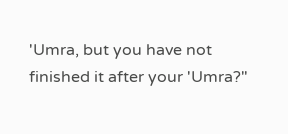'Umra, but you have not finished it after your 'Umra?"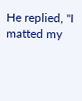He replied, "I matted my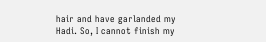hair and have garlanded my Hadi. So, I cannot finish my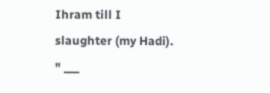Ihram till I slaughter (my Hadi). " ___